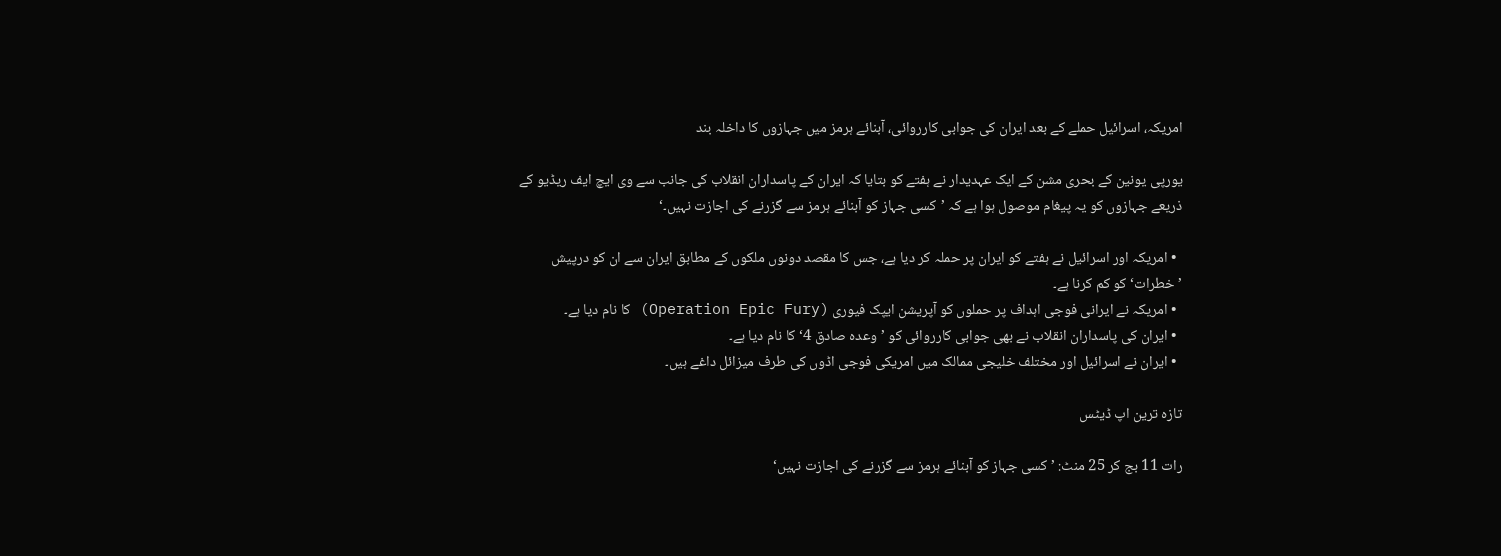امریکہ، اسرائیل حملے کے بعد ایران کی جوابی کارروائی، آبنائے ہرمز میں جہازوں کا داخلہ بند

یورپی یونین کے بحری مشن کے ایک عہدیدار نے ہفتے کو بتایا کہ ایران کے پاسداران انقلاب کی جانب سے وی ایچ ایف ریڈیو کے ذریعے جہازوں کو یہ پیغام موصول ہوا ہے کہ ’کسی جہاز کو آبنائے ہرمز سے گزرنے کی اجازت نہیں۔‘

  • امریکہ اور اسرائیل نے ہفتے کو ایران پر حملہ کر دیا ہے، جس کا مقصد دونوں ملکوں کے مطابق ایران سے ان کو درپیش ’خطرات‘ کو کم کرنا ہے۔
  • امریکہ نے ایرانی فوجی اہداف پر حملوں کو آپریشن ایپک فیوری (Operation Epic Fury) کا نام دیا ہے۔
  • ایران کی پاسداران انقلاب نے بھی جوابی کارروائی کو ’وعدہ صادق 4‘ کا نام دیا ہے۔
  • ایران نے اسرائیل اور مختلف خلیجی ممالک میں امریکی فوجی اڈوں کی طرف میزائل داغے ہیں۔

تازہ ترین اپ ڈیٹس

رات 11 بج کر 25 منٹ: ’کسی جہاز کو آبنائے ہرمز سے گزرنے کی اجازت نہیں‘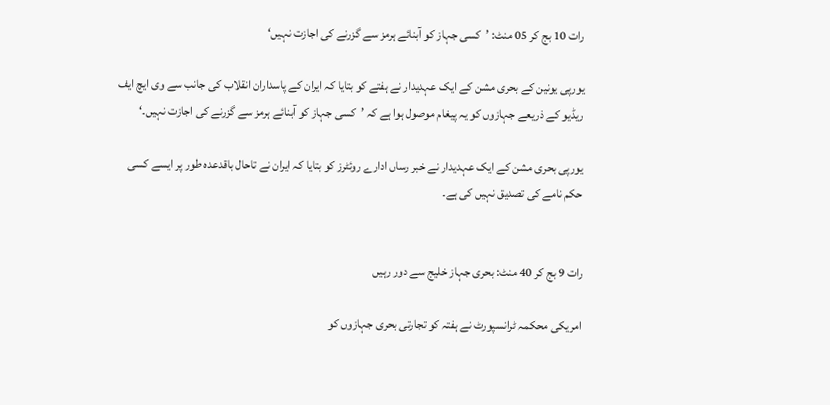رات 10 بج کر 05 منٹ: ’کسی جہاز کو آبنائے ہرمز سے گزرنے کی اجازت نہیں‘

یورپی یونین کے بحری مشن کے ایک عہدیدار نے ہفتے کو بتایا کہ ایران کے پاسداران انقلاب کی جانب سے وی ایچ ایف ریڈیو کے ذریعے جہازوں کو یہ پیغام موصول ہوا ہے کہ ’کسی جہاز کو آبنائے ہرمز سے گزرنے کی اجازت نہیں۔‘

یورپی بحری مشن کے ایک عہدیدار نے خبر رساں ادارے روئٹرز کو بتایا کہ ایران نے تاحال باقدعدہ طور پر ایسے کسی حکم نامے کی تصدیق نہیں کی ہے۔


رات 9 بج کر 40 منٹ: بحری جہاز خلیج سے دور رہیں

امریکی محکمہ ٹرانسپورٹ نے ہفتہ کو تجارتی بحری جہازوں کو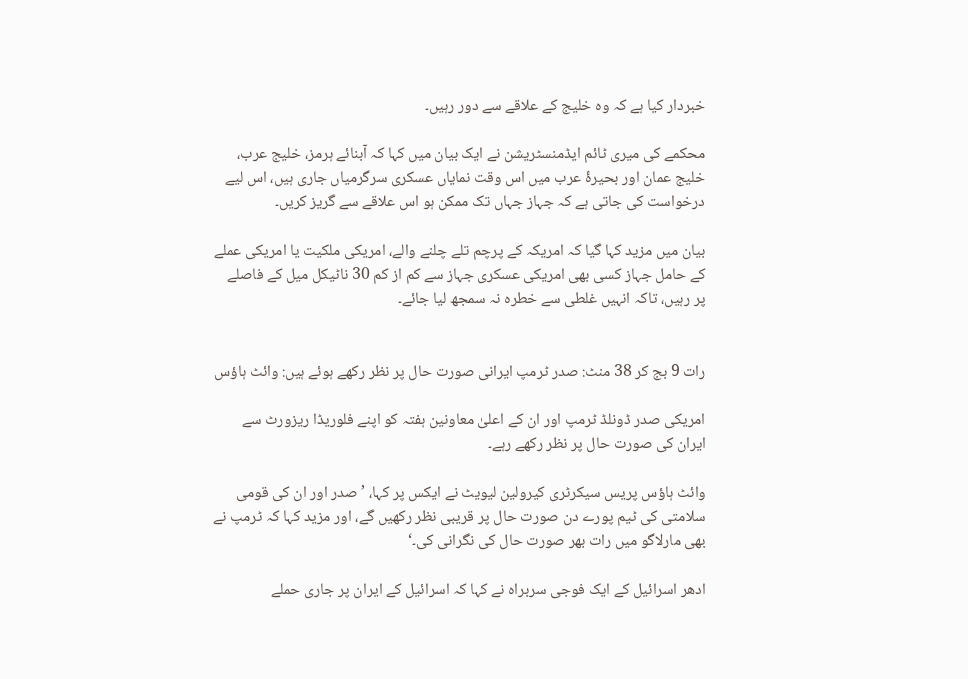خبردار کیا ہے کہ وہ خلیج کے علاقے سے دور رہیں۔

محکمے کی میری ٹائم ایڈمنسٹریشن نے ایک بیان میں کہا کہ آبنائے ہرمز، خلیج عرب، خلیج عمان اور بحیرۂ عرب میں اس وقت نمایاں عسکری سرگرمیاں جاری ہیں، اس لیے درخواست کی جاتی ہے کہ جہاز جہاں تک ممکن ہو اس علاقے سے گریز کریں۔

بیان میں مزید کہا گیا کہ امریکہ کے پرچم تلے چلنے والے، امریکی ملکیت یا امریکی عملے کے حامل جہاز کسی بھی امریکی عسکری جہاز سے کم از کم 30 ناٹیکل میل کے فاصلے پر رہیں، تاکہ انہیں غلطی سے خطرہ نہ سمجھ لیا جائے۔


رات 9 بج کر 38 منٹ: صدر ٹرمپ ایرانی صورت حال پر نظر رکھے ہوئے ہیں: وائٹ ہاؤس

امریکی صدر ڈونلڈ ٹرمپ اور ان کے اعلیٰ معاونین ہفتہ کو اپنے فلوریڈا ریزورٹ سے ایران کی صورت حال پر نظر رکھے رہے۔

وائٹ ہاؤس پریس سیکرٹری کیرولین لیویٹ نے ایکس پر کہا، ’صدر اور ان کی قومی سلامتی کی ٹیم پورے دن صورت حال پر قریبی نظر رکھیں گے، اور مزید کہا کہ ٹرمپ نے بھی مارلاگو میں رات بھر صورت حال کی نگرانی کی۔‘

ادھر اسرائیل کے ایک فوجی سربراہ نے کہا کہ اسرائیل کے ایران پر جاری حملے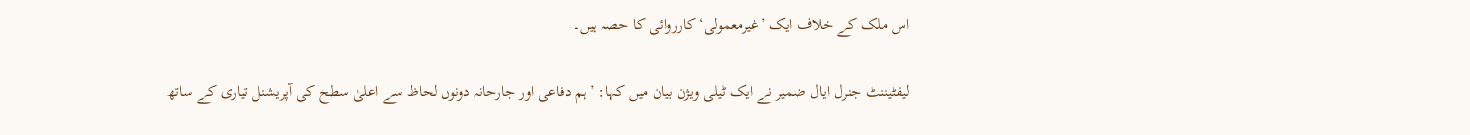اس ملک کے خلاف ایک ’غیرمعمولی‘ کارروائی کا حصہ ہیں۔

لیفٹیننٹ جنرل ایال ضمیر نے ایک ٹیلی ویژن بیان میں کہا: ’ہم دفاعی اور جارحانہ دونوں لحاظ سے اعلیٰ سطح کی آپریشنل تیاری کے ساتھ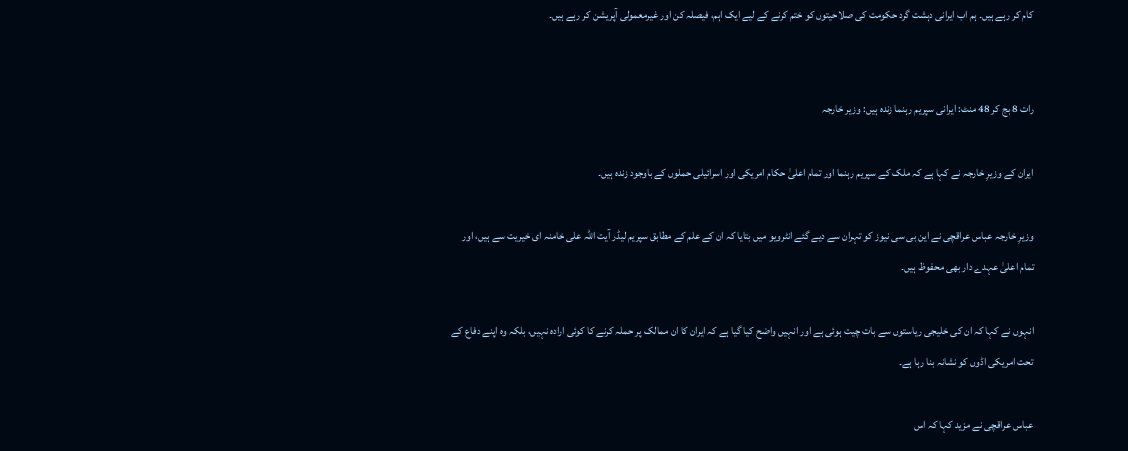کام کر رہے ہیں۔ ہم اب ایرانی دہشت گرد حکومت کی صلاحیتوں کو ختم کرنے کے لیے ایک اہم، فیصلہ کن اور غیرمعمولی آپریشن کر رہے ہیں۔


رات 8 بج کر 48 منٹ: ایرانی سپریم رہنما زندہ ہیں: وزیر خارجہ

ایران کے وزیرِ خارجہ نے کہا ہے کہ ملک کے سپریم رہنما اور تمام اعلیٰ حکام امریکی اور اسرائیلی حملوں کے باوجود زندہ ہیں۔

وزیرِ خارجہ عباس عراقچی نے این بی سی نیوز کو تہران سے دیے گئے انٹرویو میں بتایا کہ ان کے علم کے مطابق سپریم لیڈر آیت اللہ علی خامنہ ای خیریت سے ہیں، اور تمام اعلیٰ عہدے دار بھی محفوظ ہیں۔

انہوں نے کہا کہ ان کی خلیجی ریاستوں سے بات چیت ہوئی ہے اور انہیں واضح کیا گیا ہے کہ ایران کا ان ممالک پر حملہ کرنے کا کوئی ارادہ نہیں، بلکہ وہ اپنے دفاع کے تحت امریکی اڈوں کو نشانہ بنا رہا ہے۔

عباس عراقچی نے مزید کہا کہ اس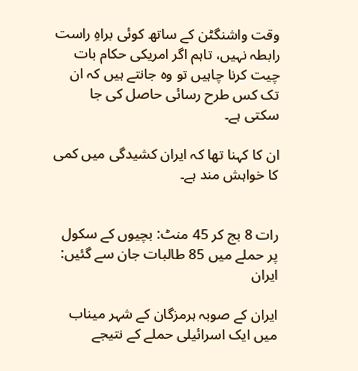وقت واشنگٹن کے ساتھ کوئی براہِ راست رابطہ نہیں، تاہم اگر امریکی حکام بات چیت کرنا چاہیں تو وہ جانتے ہیں کہ ان تک کس طرح رسائی حاصل کی جا سکتی ہے۔

ان کا کہنا تھا کہ ایران کشیدگی میں کمی کا خواہش مند ہے۔


رات 8 بج کر 45 منٹ: بچیوں کے سکول پر حملے میں 85 طالبات جان سے گئیں: ایران

ایران کے صوبہ ہرمزگان کے شہر میناب میں ایک اسرائیلی حملے کے نتیجے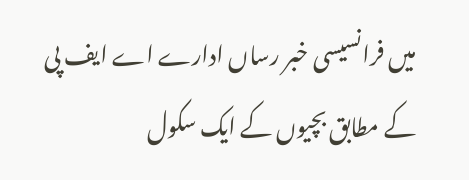میں فرانسیسی خبر رساں ادارے اے ایف پی کے مطابق بچیوں کے ایک سکول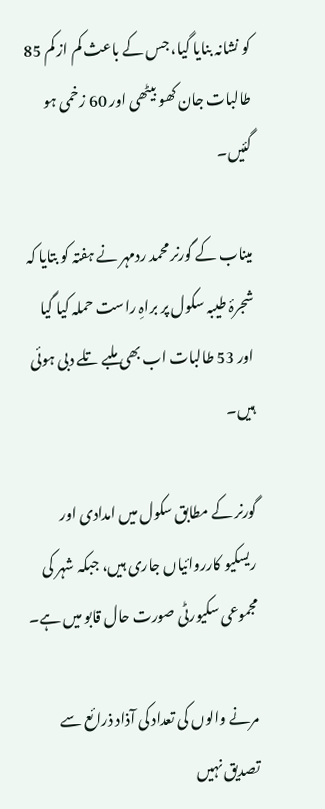کو نشانہ بنایا گیا، جس کے باعث کم از کم 85 طالبات جان کھو بیٹھی اور 60 زخمی ہو گئیں۔

میناب کے گورنر محمد ردمہر نے ہفتہ کو بتایا کہ شجرۂ طیبہ سکول پر براہِ راست حملہ کیا گیا اور 53 طالبات اب بھی ملبے تلے دبی ہوئی ہیں۔

گورنر کے مطابق سکول میں امدادی اور ریسکیو کارروائیاں جاری ہیں، جبکہ شہر کی مجموعی سکیورٹی صورت حال قابو میں ہے۔

مرنے والوں کی تعداد کی آذاد ذرائع سے تصدیق نہیں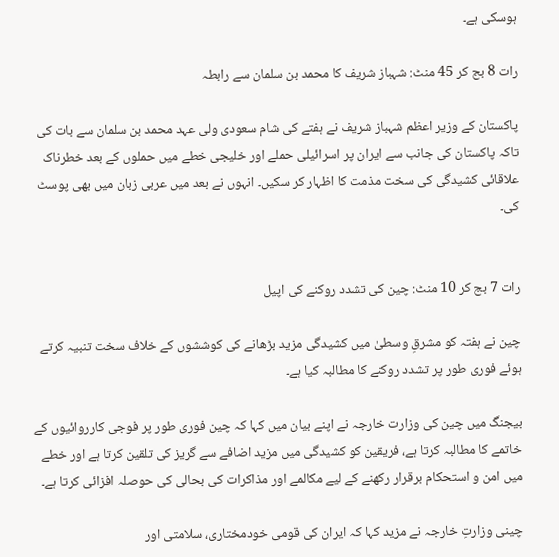ہوسکی ہے۔

رات 8 بج کر 45 منٹ: شہباز شریف کا محمد بن سلمان سے رابطہ

پاکستان کے وزیر اعظم شہباز شریف نے ہفتے کی شام سعودی ولی عہد محمد بن سلمان سے بات کی تاکہ پاکستان کی جانب سے ایران پر اسرائیلی حملے اور خلیجی خطے میں حملوں کے بعد خطرناک علاقائی کشیدگی کی سخت مذمت کا اظہار کر سکیں۔ انہوں نے بعد میں عربی زبان میں بھی پوسٹ کی۔


رات 7 بج کر 10 منٹ: چین کی تشدد روکنے کی اپیل

چین نے ہفتہ کو مشرقِ وسطیٰ میں کشیدگی مزید بڑھانے کی کوششوں کے خلاف سخت تنبیہ کرتے ہوئے فوری طور پر تشدد روکنے کا مطالبہ کیا ہے۔

بیجنگ میں چین کی وزارت خارجہ نے اپنے بیان میں کہا کہ چین فوری طور پر فوجی کارروائیوں کے خاتمے کا مطالبہ کرتا ہے، فریقین کو کشیدگی میں مزید اضافے سے گریز کی تلقین کرتا ہے اور خطے میں امن و استحکام برقرار رکھنے کے لیے مکالمے اور مذاکرات کی بحالی کی حوصلہ افزائی کرتا ہے۔

چینی وزارتِ خارجہ نے مزید کہا کہ ایران کی قومی خودمختاری، سلامتی اور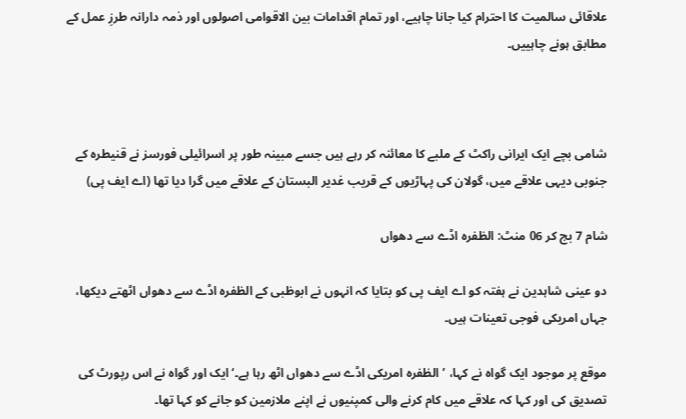علاقائی سالمیت کا احترام کیا جانا چاہیے، اور تمام اقدامات بین الاقوامی اصولوں اور ذمہ دارانہ طرزِ عمل کے مطابق ہونے چاہییں۔



شامی بچے ایک ایرانی راکٹ کے ملبے کا معائنہ کر رہے ہیں جسے مبینہ طور پر اسرائیلی فورسز نے قنیطرہ کے جنوبی دیہی علاقے میں، گولان کی پہاڑیوں کے قریب غدیر البستان کے علاقے میں گرا دیا تھا (اے ایف پی)

شام 7 بج کر 06 منٹ: الظفرہ اڈے سے دھواں

دو عینی شاہدین نے ہفتہ کو اے ایف پی کو بتایا کہ انہوں نے ابوظبی کے الظفرہ اڈے سے دھواں اٹھتے دیکھا، جہاں امریکی فوجی تعینات ہیں۔

موقع پر موجود ایک گواہ نے کہا، ’الظفرہ امریکی اڈے سے دھواں اٹھ رہا ہے۔‘ ایک اور گواہ نے اس رپورٹ کی تصدیق کی اور کہا کہ علاقے میں کام کرنے والی کمپنیوں نے اپنے ملازمین کو جانے کو کہا تھا۔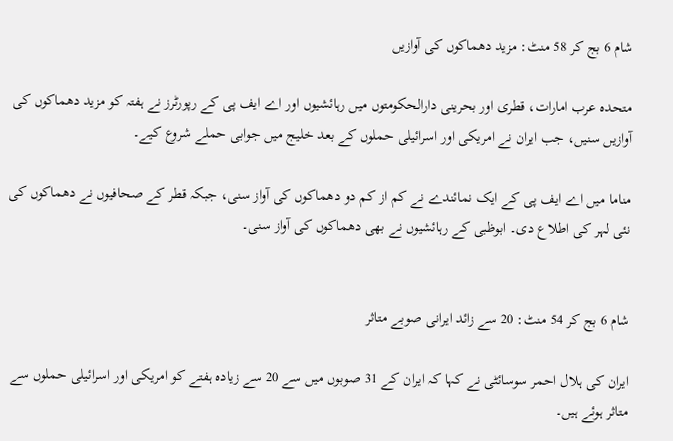شام 6 بج کر 58 منٹ: مزید دھماکوں کی آوازیں

متحدہ عرب امارات، قطری اور بحرینی دارالحکومتوں میں رہائشیوں اور اے ایف پی کے رپورٹرز نے ہفتہ کو مزید دھماکوں کی آوازیں سنیں، جب ایران نے امریکی اور اسرائیلی حملوں کے بعد خلیج میں جوابی حملے شروع کیے۔

مناما میں اے ایف پی کے ایک نمائندے نے کم از کم دو دھماکوں کی آواز سنی، جبکہ قطر کے صحافیوں نے دھماکوں کی نئی لہر کی اطلاع دی۔ ابوظبی کے رہائشیوں نے بھی دھماکوں کی آواز سنی۔


شام 6 بج کر 54 منٹ: 20 سے زائد ایرانی صوبے متاثر

ایران کی ہلال احمر سوسائٹی نے کہا کہ ایران کے 31 صوبوں میں سے 20 سے زیادہ ہفتے کو امریکی اور اسرائیلی حملوں سے متاثر ہوئے ہیں۔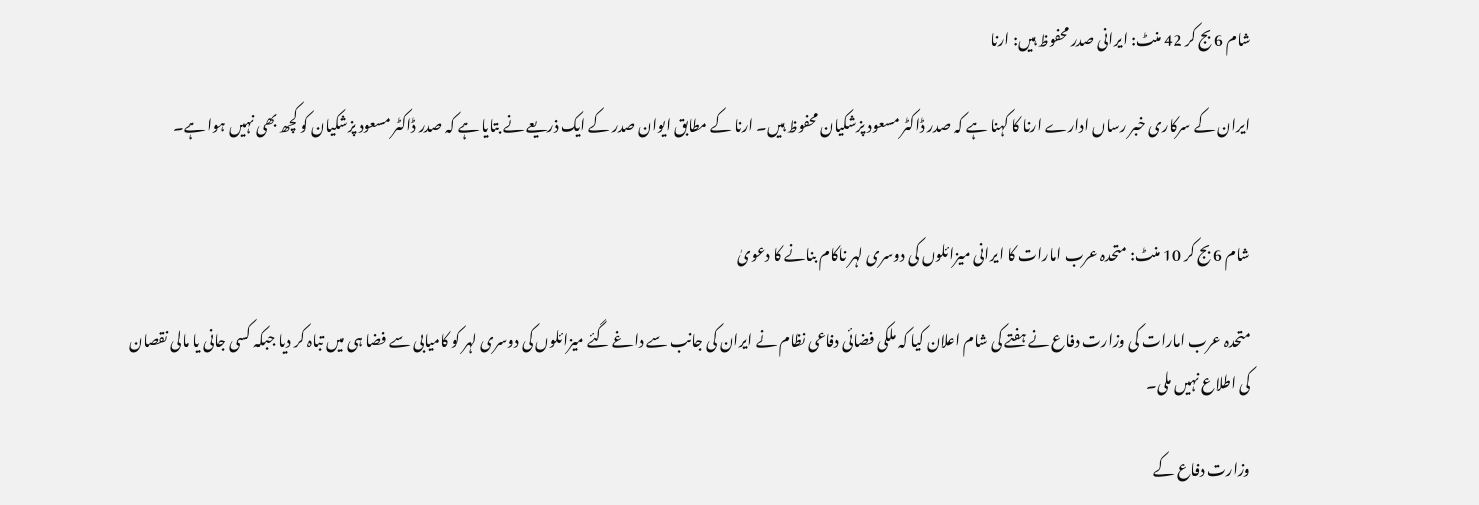شام 6 بج کر 42 منٹ: ایرانی صدر محفوظ ہیں: ارنا

ایران کے سرکاری خبر رساں ادارے ارنا کا کہنا ہے کہ صدر ڈاکٹر مسعود پزشکیان محفوظ ہیں۔ ارنا کے مطابق ایوان صدر کے ایک ذریعے نے بتایا ہے کہ صدر ڈاکٹر مسعود پزشکیان کو کچھ بھی نہیں ہوا ہے۔


شام 6 بج کر 10 منٹ: متحدہ عرب امارات کا ایرانی میزائلوں کی دوسری لہر ناکام بنانے کا دعویٰ

متحدہ عرب امارات کی وزارت دفاع نے ہفتے کی شام اعلان کیا کہ ملکی فضائی دفاعی نظام نے ایران کی جانب سے داغے گئے میزائلوں کی دوسری لہر کو کامیابی سے فضا ہی میں تباہ کر دیا جبکہ کسی جانی یا مالی نقصان کی اطلاع نہیں ملی۔

وزارت دفاع کے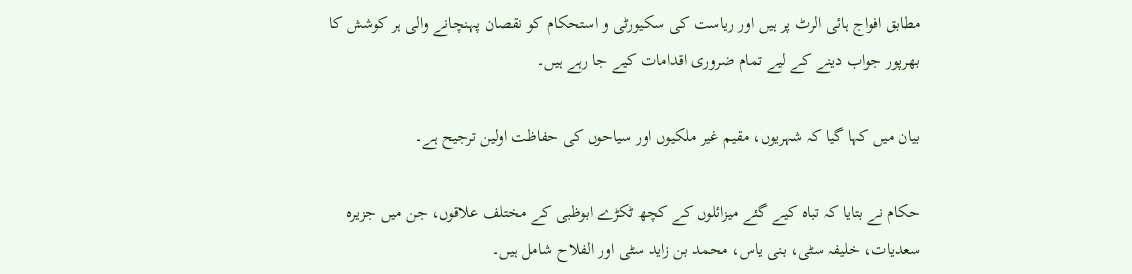مطابق افواج ہائی الرٹ پر ہیں اور ریاست کی سکیورٹی و استحکام کو نقصان پہنچانے والی ہر کوشش کا بھرپور جواب دینے کے لیے تمام ضروری اقدامات کیے جا رہے ہیں۔

بیان میں کہا گیا کہ شہریوں، مقیم غیر ملکیوں اور سیاحوں کی حفاظت اولین ترجیح ہے۔

حکام نے بتایا کہ تباہ کیے گئے میزائلوں کے کچھ ٹکڑے ابوظبی کے مختلف علاقوں، جن میں جزیرہ سعدیات، خلیفہ سٹی، بنی یاس، محمد بن زاید سٹی اور الفلاح شامل ہیں۔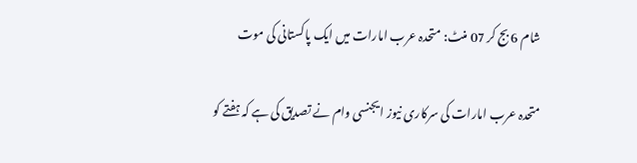شام 6 بج کر 07 منٹ: متحدہ عرب امارات میں ایک پاکستانی کی موت

متحدہ عرب امارات کی سرکاری نیوز ایجنسی وام نے تصدیق کی ہے کہ ہفتے کو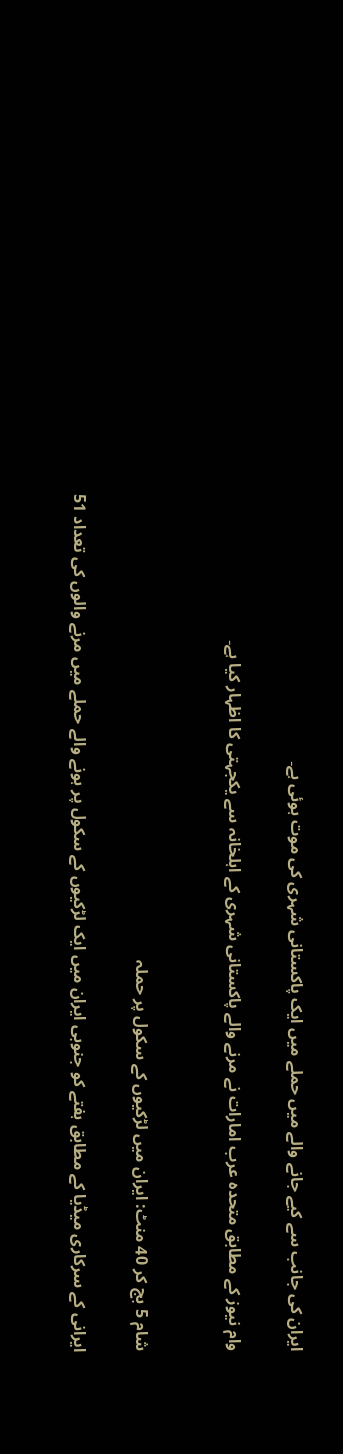ایران کی جانب سے کیے جانے والے میں حملے میں ایک پاکستانی شہری کی موت ہوئی ہے۔

وام نیوز کے مطابق متحدہ عرب امارات نے مرنے والے پاکستانی شہری کے اہلخانہ سے یکجہتی کا اظہار کیا ہے۔


شام 5 بج کر 40 منٹ: ایران میں لڑکیوں کے سکول پر حملہ

ایرانی کے سرکاری میڈیا کے مطابق ہفتے کو جنوبی ایران میں ایک لڑکیوں کے سکول پر ہونے والے حملے میں مرنے والوں کی تعداد 51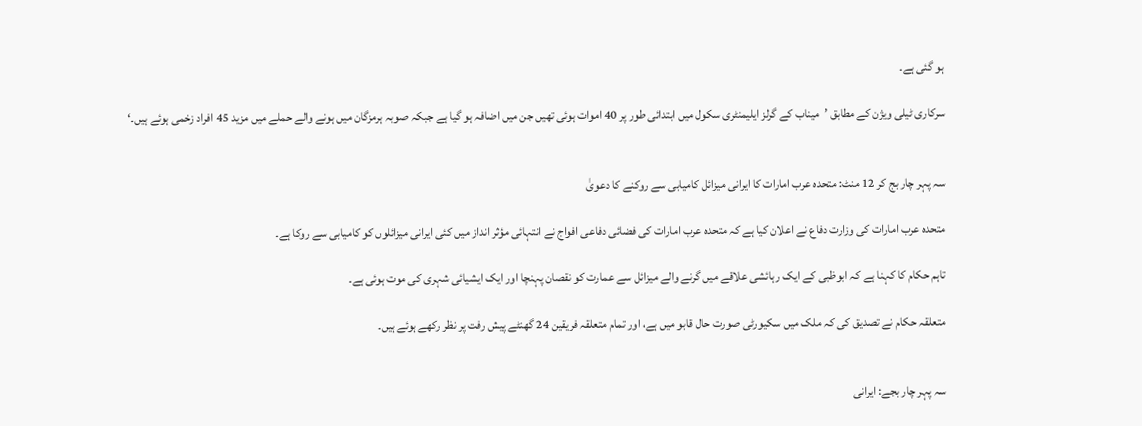ہو گئی ہے۔

سرکاری ٹیلی ویژن کے مطابق ’میناب کے گرلز ایلیمنٹری سکول میں ابتدائی طور پر 40 اموات ہوئی تھیں جن میں اضافہ ہو گیا ہے جبکہ صوبہ ہرمزگان میں ہونے والے حملے میں مزید 45 افراد زخمی ہوئے ہیں۔‘


سہ پہر چار بج کر 12 منٹ: متحدہ عرب امارات کا ایرانی میزائل کامیابی سے روکنے کا دعویٰ

متحدہ عرب امارات کی وزارت دفاع نے اعلان کیا ہے کہ متحدہ عرب امارات کی فضائی دفاعی افواج نے انتہائی مؤثر انداز میں کئی ایرانی میزائلوں کو کامیابی سے روکا ہے۔

تاہم حکام کا کہنا ہے کہ ابوظبی کے ایک رہائشی علاقے میں گرنے والے میزائل سے عمارت کو نقصان پہنچا اور ایک ایشیائی شہری کی موت ہوئی ہے۔

متعلقہ حکام نے تصدیق کی کہ ملک میں سکیورٹی صورت حال قابو میں ہے، اور تمام متعلقہ فریقین 24 گھنٹے پیش رفت پر نظر رکھے ہوئے ہیں۔


سہ پہر چار بجے: ایرانی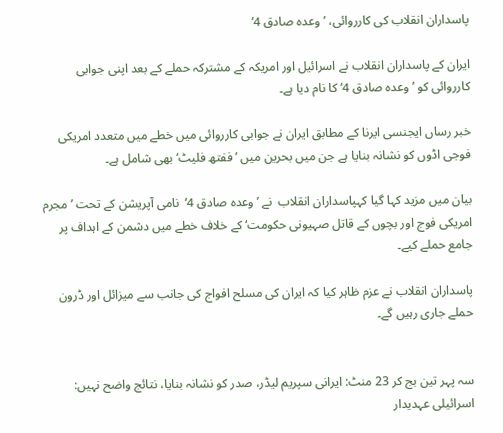پاسداران انقلاب کی کارروائی، ’وعدہ صادق 4‘

ایران کے پاسداران انقلاب نے اسرائیل اور امریکہ کے مشترکہ حملے کے بعد اپنی جوابی کارروائی کو ’وعدہ صادق 4‘ کا نام دیا ہے۔

خبر رساں ایجنسی ایرنا کے مطابق ایران نے جوابی کارروائی میں خطے میں متعدد امریکی فوجی اڈوں کو نشانہ بنایا ہے جن میں بحرین میں ’ففتھ فلیٹ‘ بھی شامل ہے۔

بیان میں مزید کہا گیا کہپاسداران انقلاب  نے ’وعدہ صادق 4‘  نامی آپریشن کے تحت ’مجرم امریکی فوج اور بچوں کے قاتل صہیونی حکومت‘ کے خلاف خطے میں دشمن کے اہداف پر جامع حملے کیے۔

پاسداران انقلاب نے عزم ظاہر کیا کہ ایران کی مسلح افواج کی جانب سے میزائل اور ڈرون حملے جاری رہیں گے۔


سہ پہر تین بج کر 23 منٹ: ایرانی سپریم لیڈر، صدر کو نشانہ بنایا، نتائج واضح نہیں: اسرائیلی عہدیدار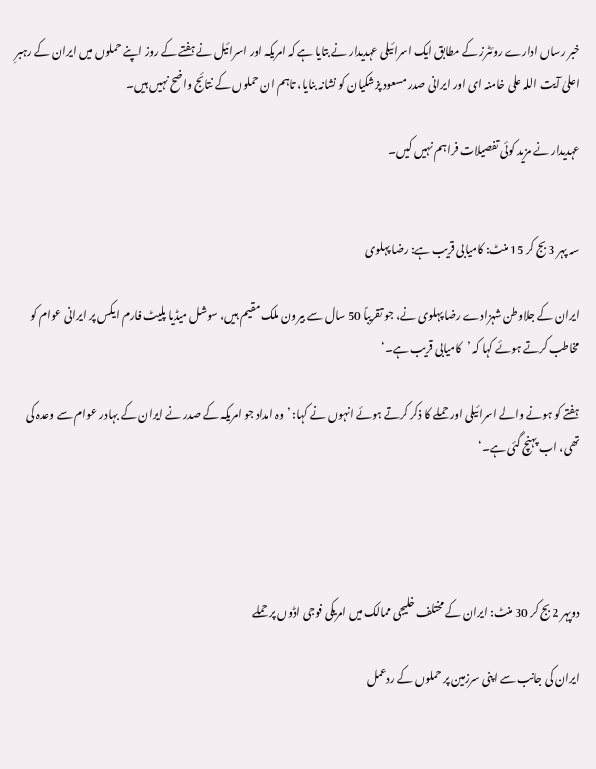خبر رساں ادارے روئٹرز کے مطابق ایک اسرائیلی عہدیدار نے بتایا ہے کہ امریکہ اور اسرائیل نے ہفتے کے روز اپنے حملوں میں ایران کے رہبرِ اعلیٰ آیت اللہ علی خامنہ ای اور ایرانی صدر مسعود پزشکیان کو نشانہ بنایا، تاہم ان حملوں کے نتائج واضح نہیں ہیں۔

عہدیدار نے مزید کوئی تفصیلات فراہم نہیں کیں۔


سہ پہر 3 بج کر 15 منٹ: کامیابی قریب ہے: رضا پہلوی

ایران کے جلاوطن شہزادے رضا پہلوی نے، جو تقریباً 50 سال سے بیرون ملک مقیم ہیں، سوشل میڈیا پلیٹ فارم ایکس پر ایرانی عوام کو مخاطب کرتے ہوئے کہا کہ ’کامیابی قریب ہے۔‘

ہفتے کو ہونے والے اسرائیلی اور حملے کا ذکر کرتے ہوئے انہوں نے کہا: ’وہ امداد جو امریکہ کے صدر نے ایران کے بہادر عوام سے وعدہ کی تھی، اب پہنچ گئی ہے۔‘




دوپہر 2 بج کر 30 منٹ: ایران کے مختلف خلیجی ممالک میں امریکی فوجی اڈوں پر حملے

ایران کی جانب سے اپنی سرزمین پر حملوں کے ردعمل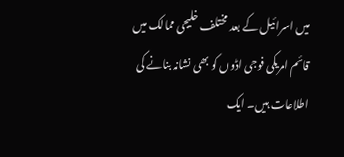میں اسرائیل کے بعد مختلف خلیجی ممالک میں قائم امریکی فوجی اڈوں کو بھی نشانہ بنانے کی اطلاعات ہیں۔ ایک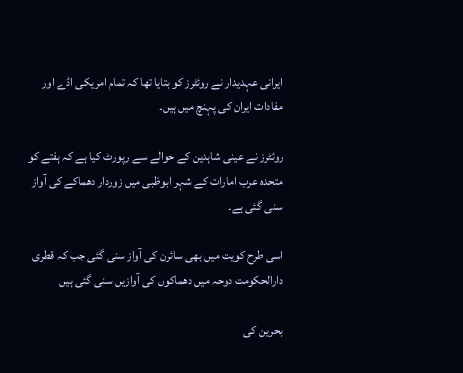ایرانی عہدیدار نے روئٹرز کو بتایا تھا کہ تمام امریکی اڈے اور مفادات ایران کی پہنچ میں ہیں۔

روئٹرز نے عینی شاہدین کے حوالے سے رپورٹ کیا ہے کہ ہفتے کو متحدہ عرب امارات کے شہر ابوظبی میں زوردار دھماکے کی آواز سنی گئی ہے۔

اسی طرح کویت میں بھی سائرن کی آواز سنی گئی جب کہ قطری دارالحکومت دوحہ میں دھماکوں کی آوازیں سنی گئی ہیں

بحرین کی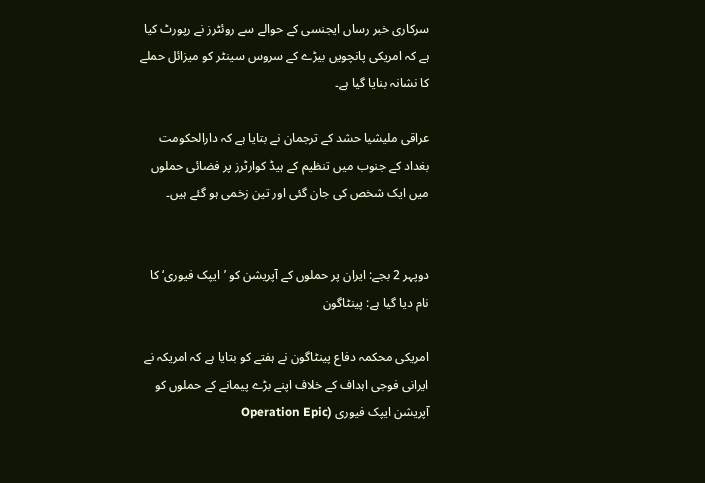سرکاری خبر رساں ایجنسی کے حوالے سے روئٹرز نے رپورٹ کیا ہے کہ امریکی پانچویں بیڑے کے سروس سینٹر کو میزائل حملے کا نشانہ بنایا گیا ہے۔

عراقی ملیشیا حشد کے ترجمان نے بتایا ہے کہ دارالحکومت بغداد کے جنوب میں تنظیم کے ہیڈ کوارٹرز پر فضائی حملوں میں ایک شخص کی جان گئی اور تین زخمی ہو گئے ہیں۔


دوپہر 2 بجے: ایران پر حملوں کے آپریشن کو ’ایپک فیوری‘ کا نام دیا گیا ہے: پینٹاگون

امریکی محکمہ دفاع پینٹاگون نے ہفتے کو بتایا ہے کہ امریکہ نے ایرانی فوجی اہداف کے خلاف اپنے بڑے پیمانے کے حملوں کو آپریشن ایپک فیوری (Operation Epic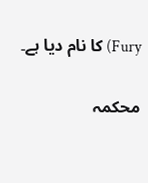Fury) کا نام دیا ہے۔

محکمہ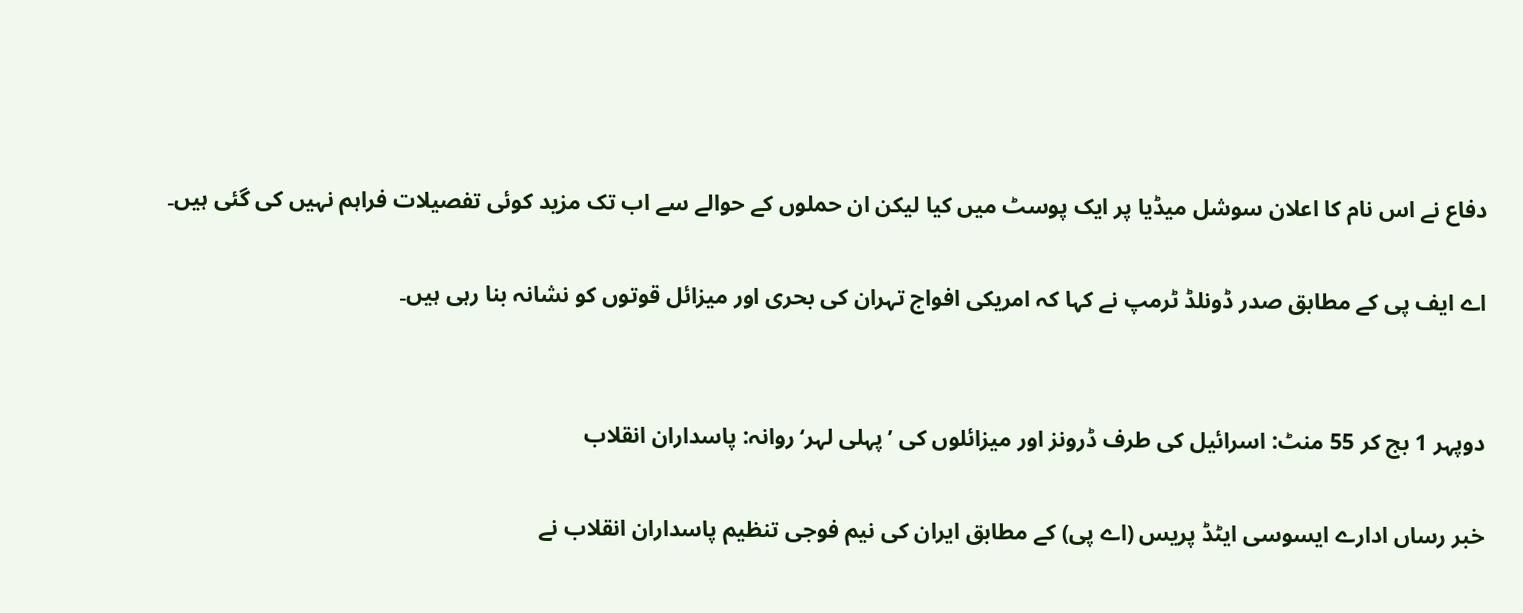دفاع نے اس نام کا اعلان سوشل میڈیا پر ایک پوسٹ میں کیا لیکن ان حملوں کے حوالے سے اب تک مزید کوئی تفصیلات فراہم نہیں کی گئی ہیں۔

اے ایف پی کے مطابق صدر ڈونلڈ ٹرمپ نے کہا کہ امریکی افواج تہران کی بحری اور میزائل قوتوں کو نشانہ بنا رہی ہیں۔


دوپہر 1 بج کر 55 منٹ: اسرائیل کی طرف ڈرونز اور میزائلوں کی ’پہلی لہر‘ روانہ: پاسداران انقلاب

خبر رساں ادارے ایسوسی ایٹڈ پریس (اے پی) کے مطابق ایران کی نیم فوجی تنظیم پاسداران انقلاب نے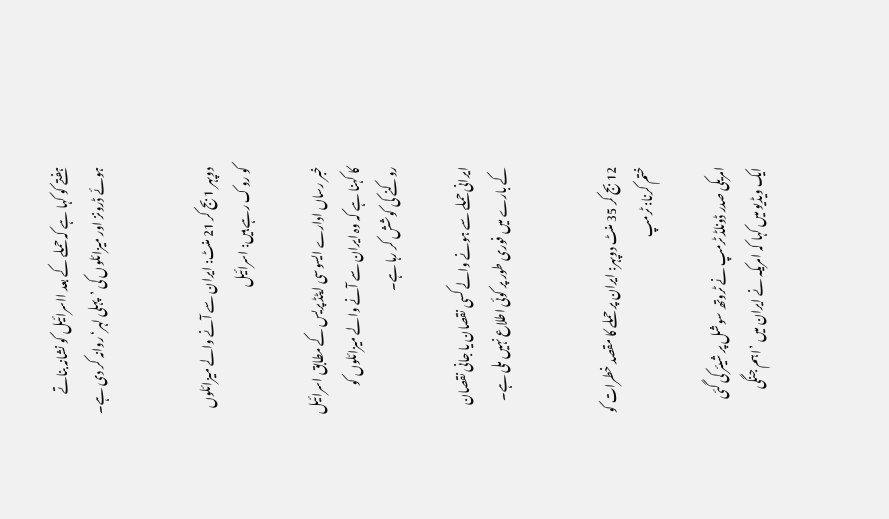ہفتے کو کہا ہے کہ حملے کے بعد ااسرائیل کو نشانہ بناتے ہوئے ڈرونز اور میزائلوں کی ’پہلی لہر‘ روانہ کر دی ہے۔


دوپہر 1 بج کر 21 منٹ: ایران سے آنے والے میزائلوں کو روک رہے ہیں: اسرائیل

خبر رساں ادارے ایسوسی ایٹڈ پریس کے مطابق اسرائیل کا کہنا ہے کہ وہ ایران سے آنے والے میزائلوں کو روکنے کی کوشش کر رہا ہے۔

ایرانی حملے سے ہونے والے کسی نقصان یا جانی نقصان کے بارے میں فوری طور پر کوئی اطلاع نہیں ملی ہے۔


12 بج کر 35 منٹ دوپہر: ایران پر حملے کا مقصد خطرات کو ختم کرنا: ٹرمپ

امریکی صدر ڈونلڈ ٹرمپ نے ٹروتھ سوشل پر شیئر کی گئی ایک ویڈیو میں کہا کہ امریکہ نے ایران میں ’اہم جنگی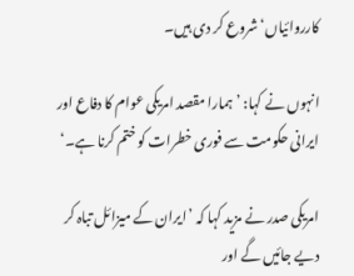کارروائیاں‘ شروع کر دی ہیں۔

انہوں نے کہا: ’ہمارا مقصد امریکی عوام کا دفاع اور ایرانی حکومت سے فوری خطرات کو ختم کرنا ہے۔‘

امریکی صدر نے مزید کہا کہ ’ایران کے میزائل تباہ کر دیے جائیں گے اور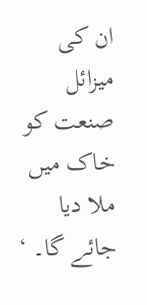ان کی میزائل صنعت کو خاک میں ملا دیا جائے گا۔ ‘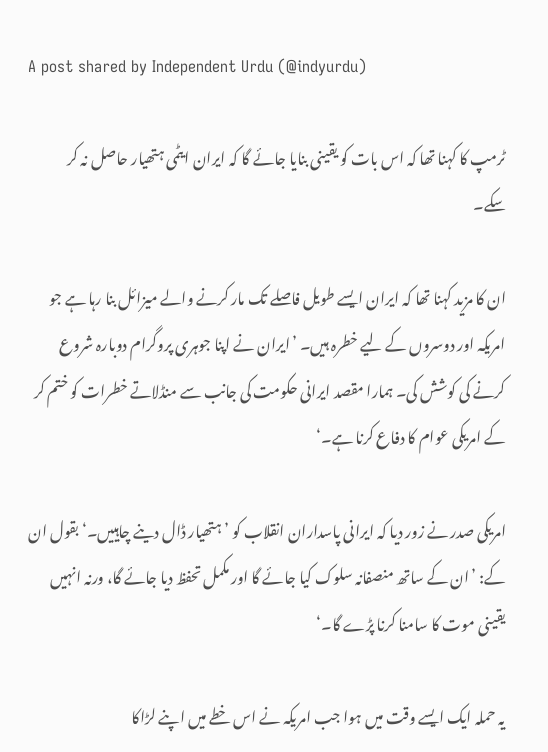A post shared by Independent Urdu (@indyurdu)

ٹرمپ کا کہنا تھا کہ اس بات کو یقینی بنایا جائے گا کہ ایران ایٹمی ہتھیار حاصل نہ کر سکے۔

ان کا مزید کہنا تھا کہ ایران ایسے طویل فاصلے تک مار کرنے والے میزائل بنا رہا ہے جو امریکہ اور دوسروں کے لیے خطرہ ہیں۔ ’ایران نے اپنا جوہری پروگرام دوبارہ شروع کرنے کی کوشش کی۔ ہمارا مقصد ایرانی حکومت کی جانب سے منڈلاتے خطرات کو ختم کر کے امریکی عوام کا دفاع کرنا ہے۔‘

امریکی صدر نے زور دیا کہ ایرانی پاسداران انقلاب کو ’ہتھیار ڈال دینے چاہییں۔‘ بقول ان کے: ’ان کے ساتھ منصفانہ سلوک کیا جائے گا اور مکمل تحفظ دیا جائے گا، ورنہ انہیں یقینی موت کا سامنا کرنا پڑے گا۔‘

یہ حملہ ایک ایسے وقت میں ہوا جب امریکہ نے اس خطے میں اپنے لڑاکا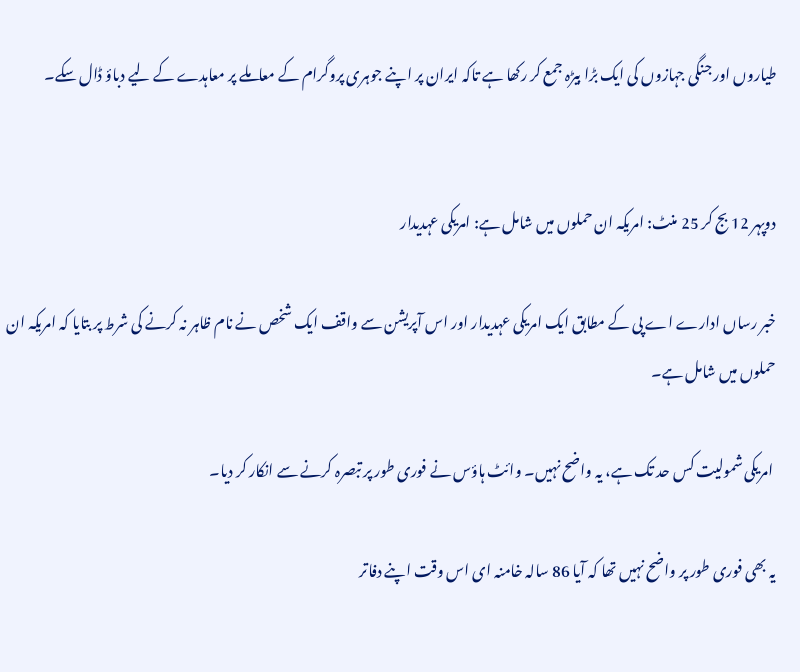طیاروں اور جنگی جہازوں کی ایک بڑا بیڑہ جمع کر رکھا ہے تاکہ ایران پر اپنے جوہری پروگرام کے معاملے پر معاہدے کے لیے دباؤ ڈال سکے۔


دوپہر 12 بج کر 25 منٹ: امریکہ ان حملوں میں شامل ہے: امریکی عہدیدار

خبر رساں ادارے اے پی کے مطابق ایک امریکی عہدیدار اور اس آپریشن سے واقف ایک شخص نے نام ظاہر نہ کرنے کی شرط پر بتایا کہ امریکہ ان حملوں میں شامل ہے۔

 امریکی شمولیت کس حد تک ہے، یہ واضح نہیں۔ وائٹ ہاؤس نے فوری طور پر تبصرہ کرنے سے انکار کر دیا۔

یہ بھی فوری طور پر واضح نہیں تھا کہ آیا 86 سالہ خامنہ ای اس وقت اپنے دفاتر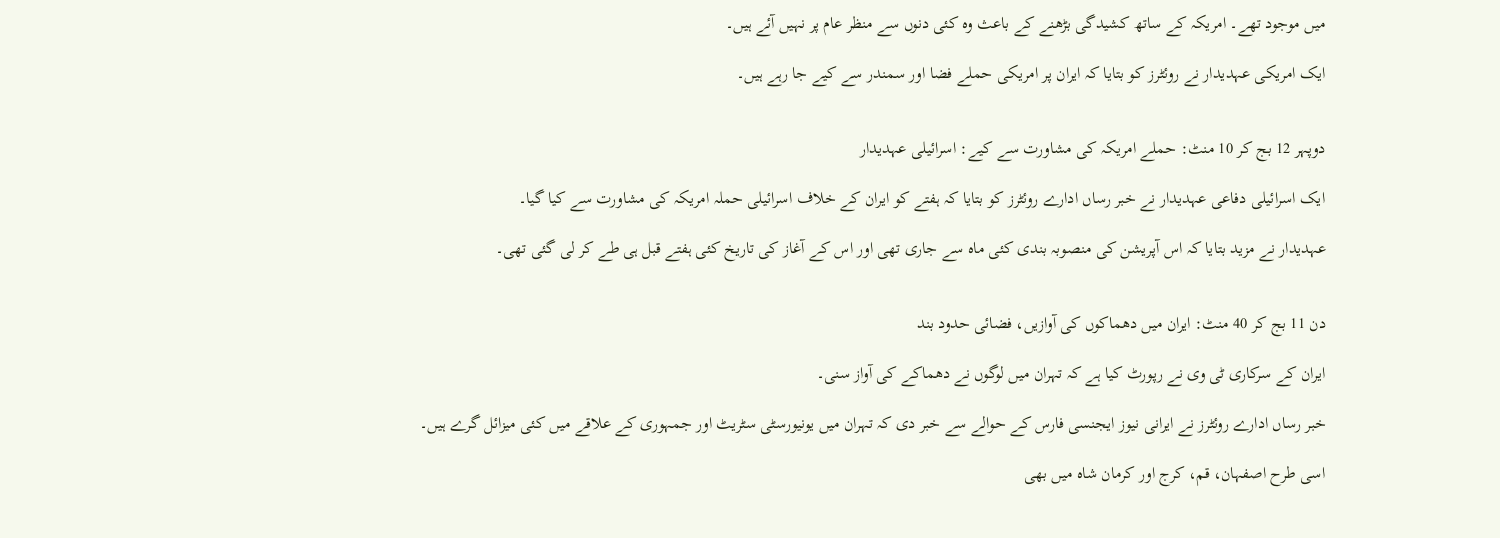میں موجود تھے۔ امریکہ کے ساتھ کشیدگی بڑھنے کے باعث وہ کئی دنوں سے منظر عام پر نہیں آئے ہیں۔

ایک امریکی عہدیدار نے روئٹرز کو بتایا کہ ایران پر امریکی حملے فضا اور سمندر سے کیے جا رہے ہیں۔


دوپہر 12 بج کر 10 منٹ: حملے امریکہ کی مشاورت سے کیے: اسرائیلی عہدیدار

ایک اسرائیلی دفاعی عہدیدار نے خبر رساں ادارے روئٹرز کو بتایا کہ ہفتے کو ایران کے خلاف اسرائیلی حملہ امریکہ کی مشاورت سے کیا گیا۔

عہدیدار نے مزید بتایا کہ اس آپریشن کی منصوبہ بندی کئی ماہ سے جاری تھی اور اس کے آغاز کی تاریخ کئی ہفتے قبل ہی طے کر لی گئی تھی۔


دن 11 بج کر 40 منٹ: ایران میں دھماکوں کی آوازیں، فضائی حدود بند

ایران کے سرکاری ٹی وی نے رپورٹ کیا ہے کہ تہران میں لوگوں نے دھماکے کی آواز سنی۔

خبر رساں ادارے روئٹرز نے ایرانی نیوز ایجنسی فارس کے حوالے سے خبر دی کہ تہران میں یونیورسٹی سٹریٹ اور جمہوری کے علاقے میں کئی میزائل گرے ہیں۔

اسی طرح اصفہان، قم، کرج اور کرمان شاہ میں بھی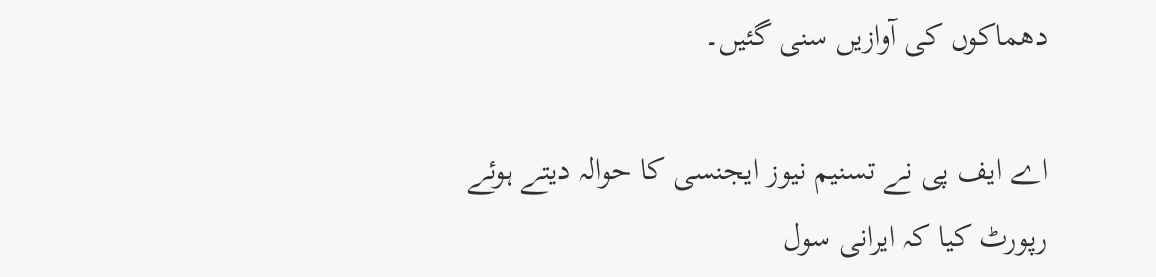دھماکوں کی آوازیں سنی گئیں۔

اے ایف پی نے تسنیم نیوز ایجنسی کا حوالہ دیتے ہوئے رپورٹ کیا کہ ایرانی سول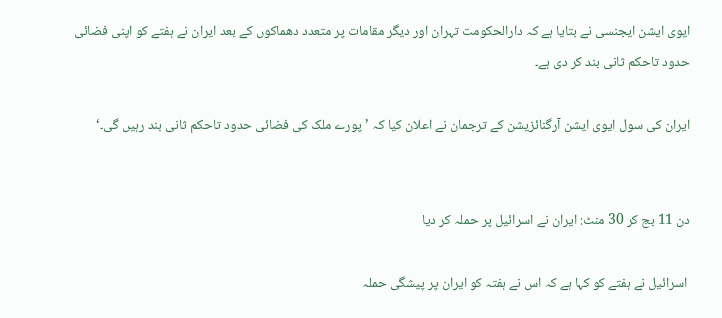ایوی ایشن ایجنسی نے بتایا ہے کہ دارالحکومت تہران اور دیگر مقامات پر متعدد دھماکوں کے بعد ایران نے ہفتے کو اپنی فضائی حدود تاحکم ثانی بند کر دی ہے۔

ایران کی سول ایوی ایشن آرگنائزیشن کے ترجمان نے اعلان کیا کہ ’پورے ملک کی فضائی حدود تاحکم ثانی بند رہیں گی۔‘


دن 11 بج کر 30 منٹ: ایران نے اسرائیل پر حملہ کر دیا

 اسرائیل نے ہفتے کو کہا ہے کہ اس نے ہفتہ کو ایران پر پیشگی حملہ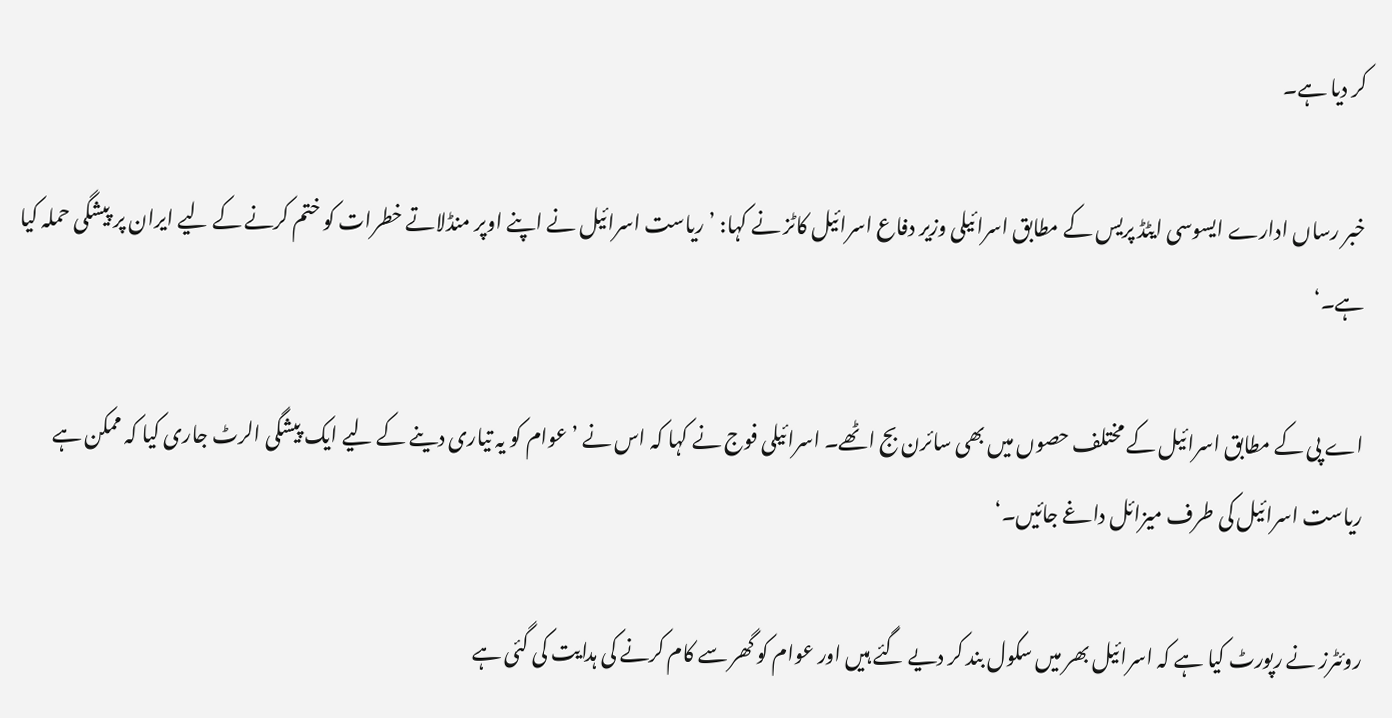کر دیا ہے۔

خبر رساں ادارے ایسوسی ایٹڈ پریس کے مطابق اسرائیلی وزیر دفاع اسرائیل کاٹز نے کہا: ’ریاست اسرائیل نے اپنے اوپر منڈلاتے خطرات کو ختم کرنے کے لیے ایران پر پیشگی حملہ کیا ہے۔‘

اے پی کے مطابق اسرائیل کے مختلف حصوں میں بھی سائرن بج اٹھے۔ اسرائیلی فوج نے کہا کہ اس نے ’عوام کو یہ تیاری دینے کے لیے ایک پیشگی الرٹ جاری کیا کہ ممکن ہے ریاست اسرائیل کی طرف میزائل داغے جائیں۔‘

روئٹرز نے رپورٹ کیا ہے کہ اسرائیل بھر میں سکول بند کر دیے گئے ہیں اور عوام کو گھر سے کام کرنے کی ہدایت کی گئی ہے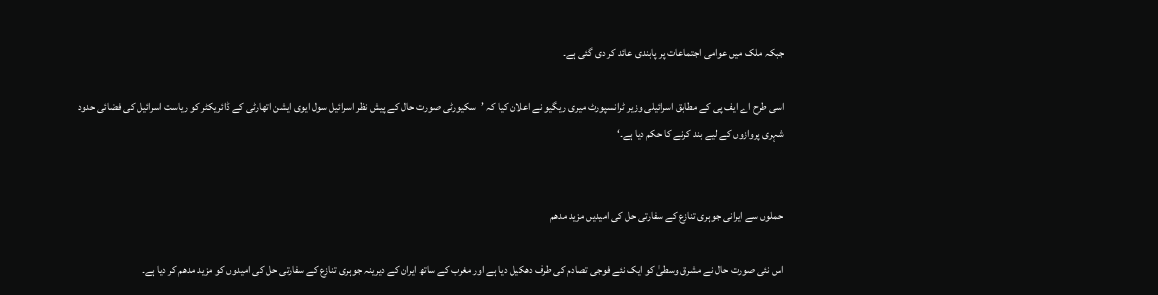جبکہ ملک میں عوامی اجتماعات پر پابندی عائد کر دی گئی ہے۔

اسی طرح اے ایف پی کے مطابق اسرائیلی وزیر ٹرانسپورٹ میری ریگیو نے اعلان کیا کہ ’سکیورٹی صورت حال کے پیش نظر اسرائیل سول ایوی ایشن اتھارٹی کے ڈائریکٹر کو ریاست اسرائیل کی فضائی حدود شہری پروازوں کے لیے بند کرنے کا حکم دیا ہے۔‘


حملوں سے ایرانی جوہری تنازع کے سفارتی حل کی امیدیں مزید مدھم

اس نئی صورت حال نے مشرق وسطیٰ کو ایک نئے فوجی تصادم کی طرف دھکیل دیا ہے اور مغرب کے ساتھ ایران کے دیرینہ جوہری تنازع کے سفارتی حل کی امیدوں کو مزید مدھم کر دیا ہے۔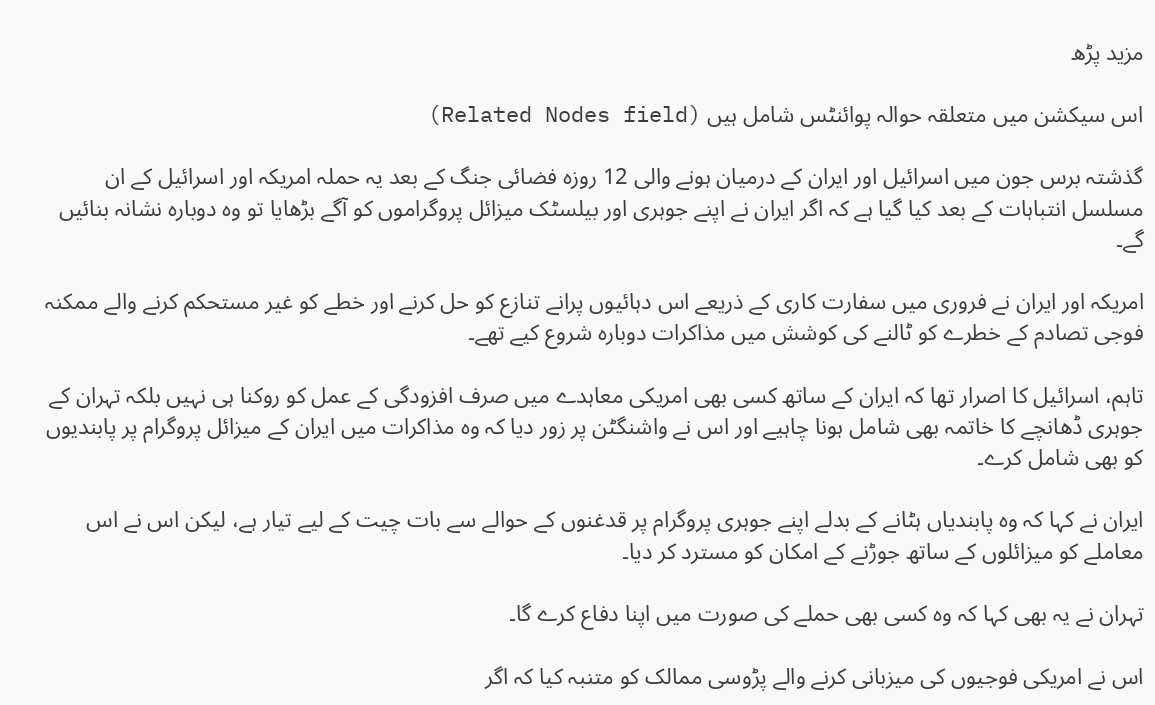مزید پڑھ

اس سیکشن میں متعلقہ حوالہ پوائنٹس شامل ہیں (Related Nodes field)

گذشتہ برس جون میں اسرائیل اور ایران کے درمیان ہونے والی 12 روزہ فضائی جنگ کے بعد یہ حملہ امریکہ اور اسرائیل کے ان مسلسل انتباہات کے بعد کیا گیا ہے کہ اگر ایران نے اپنے جوہری اور بیلسٹک میزائل پروگراموں کو آگے بڑھایا تو وہ دوبارہ نشانہ بنائیں گے۔

امریکہ اور ایران نے فروری میں سفارت کاری کے ذریعے اس دہائیوں پرانے تنازع کو حل کرنے اور خطے کو غیر مستحکم کرنے والے ممکنہ فوجی تصادم کے خطرے کو ٹالنے کی کوشش میں مذاکرات دوبارہ شروع کیے تھے۔

تاہم، اسرائیل کا اصرار تھا کہ ایران کے ساتھ کسی بھی امریکی معاہدے میں صرف افزودگی کے عمل کو روکنا ہی نہیں بلکہ تہران کے جوہری ڈھانچے کا خاتمہ بھی شامل ہونا چاہیے اور اس نے واشنگٹن پر زور دیا کہ وہ مذاکرات میں ایران کے میزائل پروگرام پر پابندیوں کو بھی شامل کرے۔

ایران نے کہا کہ وہ پابندیاں ہٹانے کے بدلے اپنے جوہری پروگرام پر قدغنوں کے حوالے سے بات چیت کے لیے تیار ہے، لیکن اس نے اس معاملے کو میزائلوں کے ساتھ جوڑنے کے امکان کو مسترد کر دیا۔

تہران نے یہ بھی کہا کہ وہ کسی بھی حملے کی صورت میں اپنا دفاع کرے گا۔

اس نے امریکی فوجیوں کی میزبانی کرنے والے پڑوسی ممالک کو متنبہ کیا کہ اگر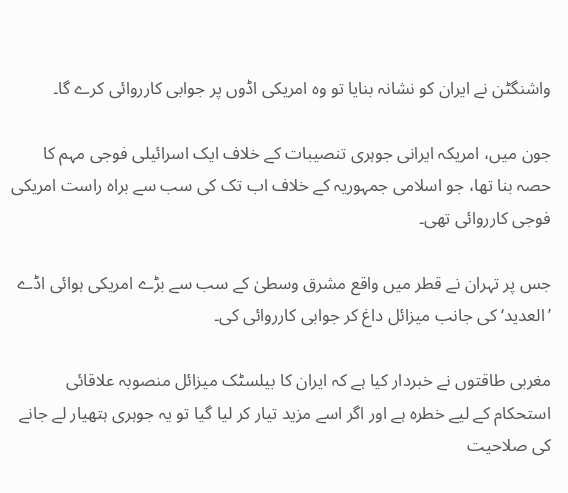واشنگٹن نے ایران کو نشانہ بنایا تو وہ امریکی اڈوں پر جوابی کارروائی کرے گا۔

جون میں، امریکہ ایرانی جوہری تنصیبات کے خلاف ایک اسرائیلی فوجی مہم کا حصہ بنا تھا، جو اسلامی جمہوریہ کے خلاف اب تک کی سب سے براہ راست امریکی فوجی کارروائی تھی۔

جس پر تہران نے قطر میں واقع مشرق وسطیٰ کے سب سے بڑے امریکی ہوائی اڈے ’العدید‘ کی جانب میزائل داغ کر جوابی کارروائی کی۔

مغربی طاقتوں نے خبردار کیا ہے کہ ایران کا بیلسٹک میزائل منصوبہ علاقائی استحکام کے لیے خطرہ ہے اور اگر اسے مزید تیار کر لیا گیا تو یہ جوہری ہتھیار لے جانے کی صلاحیت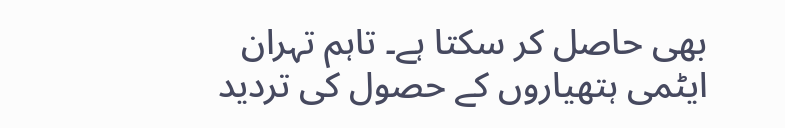بھی حاصل کر سکتا ہے۔ تاہم تہران ایٹمی ہتھیاروں کے حصول کی تردید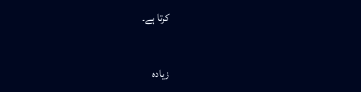کرتا ہے۔

زیادہ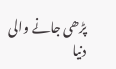پڑھی جانے والی دنیا